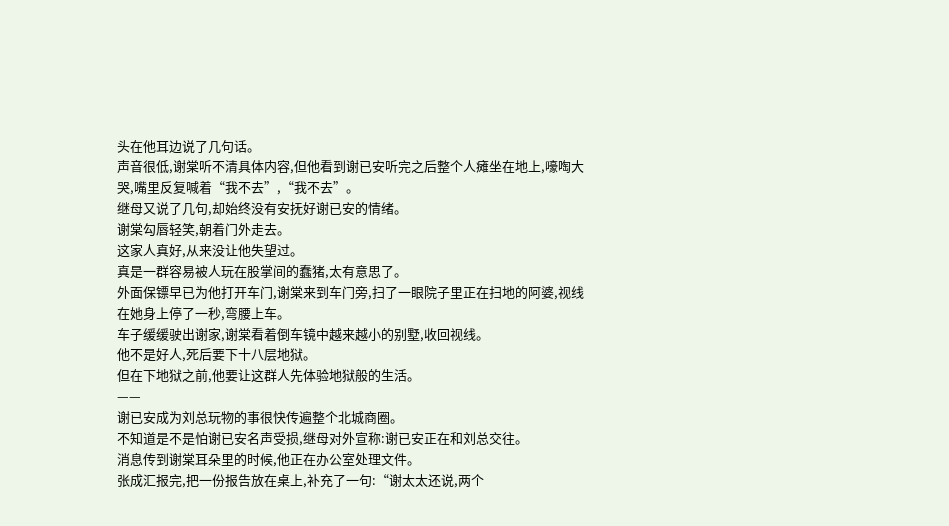头在他耳边说了几句话。
声音很低,谢棠听不清具体内容,但他看到谢已安听完之后整个人瘫坐在地上,嚎啕大哭,嘴里反复喊着“我不去”,“我不去”。
继母又说了几句,却始终没有安抚好谢已安的情绪。
谢棠勾唇轻笑,朝着门外走去。
这家人真好,从来没让他失望过。
真是一群容易被人玩在股掌间的蠢猪,太有意思了。
外面保镖早已为他打开车门,谢棠来到车门旁,扫了一眼院子里正在扫地的阿婆,视线在她身上停了一秒,弯腰上车。
车子缓缓驶出谢家,谢棠看着倒车镜中越来越小的别墅,收回视线。
他不是好人,死后要下十八层地狱。
但在下地狱之前,他要让这群人先体验地狱般的生活。
——
谢已安成为刘总玩物的事很快传遍整个北城商圈。
不知道是不是怕谢已安名声受损,继母对外宣称:谢已安正在和刘总交往。
消息传到谢棠耳朵里的时候,他正在办公室处理文件。
张成汇报完,把一份报告放在桌上,补充了一句:“谢太太还说,两个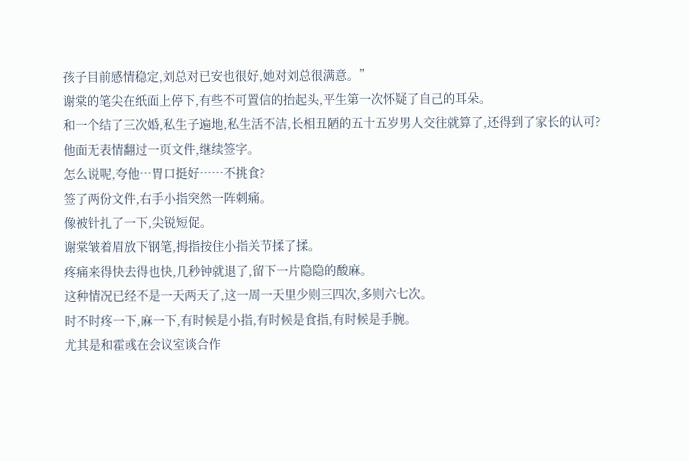孩子目前感情稳定,刘总对已安也很好,她对刘总很满意。”
谢棠的笔尖在纸面上停下,有些不可置信的抬起头,平生第一次怀疑了自己的耳朵。
和一个结了三次婚,私生子遍地,私生活不洁,长相丑陋的五十五岁男人交往就算了,还得到了家长的认可?
他面无表情翻过一页文件,继续签字。
怎么说呢,夸他…胃口挺好……不挑食?
签了两份文件,右手小指突然一阵刺痛。
像被针扎了一下,尖锐短促。
谢棠皱着眉放下钢笔,拇指按住小指关节揉了揉。
疼痛来得快去得也快,几秒钟就退了,留下一片隐隐的酸麻。
这种情况已经不是一天两天了,这一周一天里少则三四次,多则六七次。
时不时疼一下,麻一下,有时候是小指,有时候是食指,有时候是手腕。
尤其是和霍彧在会议室谈合作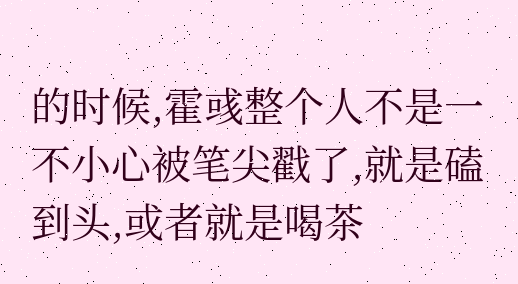的时候,霍彧整个人不是一不小心被笔尖戳了,就是磕到头,或者就是喝茶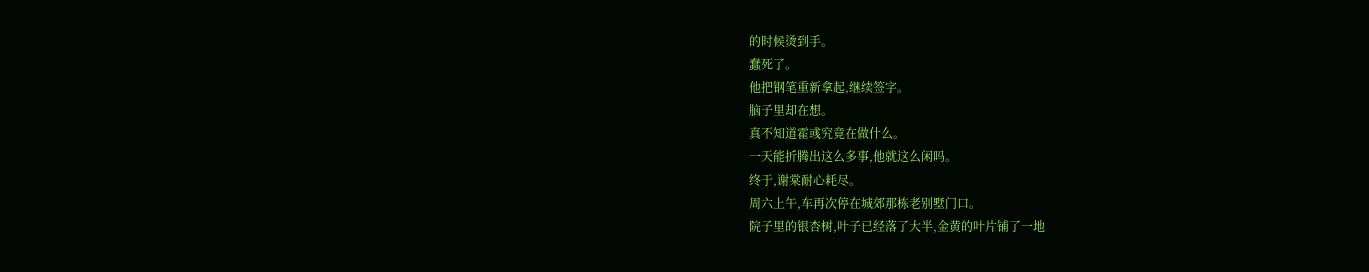的时候烫到手。
蠢死了。
他把钢笔重新拿起,继续签字。
脑子里却在想。
真不知道霍彧究竟在做什么。
一天能折腾出这么多事,他就这么闲吗。
终于,谢棠耐心耗尽。
周六上午,车再次停在城郊那栋老别墅门口。
院子里的银杏树,叶子已经落了大半,金黄的叶片铺了一地